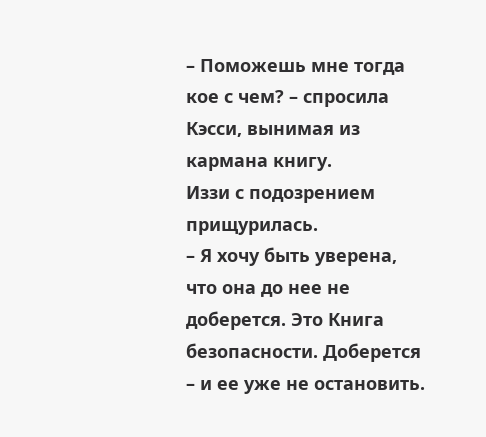– Поможешь мне тогда кое с чем? – спросила Кэсси, вынимая из кармана книгу.
Иззи с подозрением прищурилась.
– Я хочу быть уверена, что она до нее не доберется. Это Книга безопасности. Доберется – и ее уже не остановить.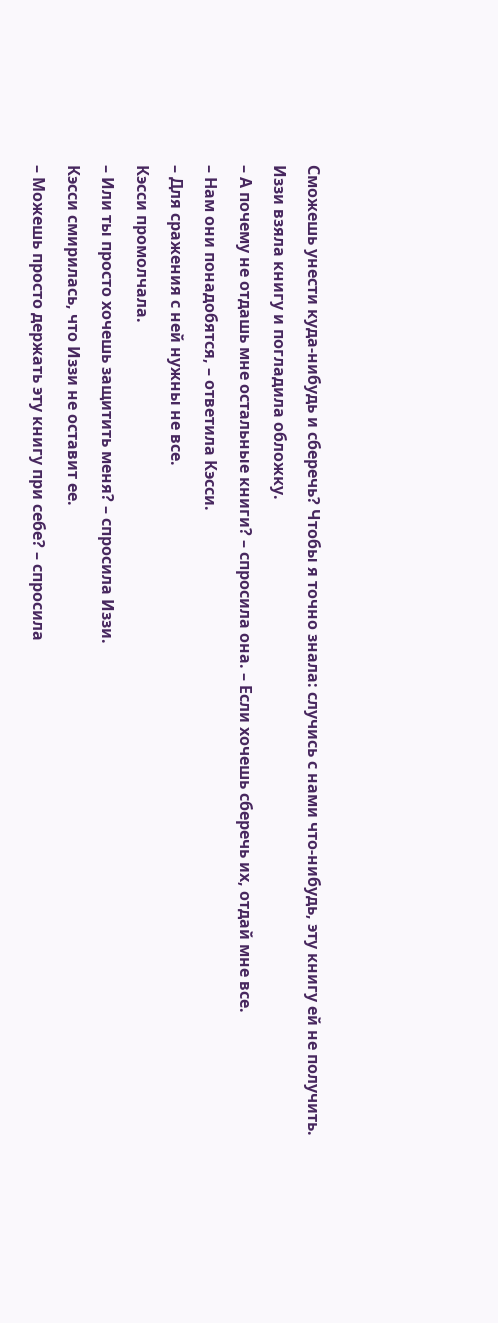Сможешь унести куда-нибудь и сберечь? Чтобы я точно знала: случись с нами что-нибудь, эту книгу ей не получить.
Иззи взяла книгу и погладила обложку.
– А почему не отдашь мне остальные книги? – спросила она. – Если хочешь сберечь их, отдай мне все.
– Нам они понадобятся, – ответила Кэсси.
– Для сражения с ней нужны не все.
Кэсси промолчала.
– Или ты просто хочешь защитить меня? – спросила Иззи.
Кэсси смирилась, что Иззи не оставит ее.
– Можешь просто держать эту книгу при себе? – спросила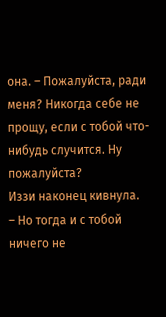она. – Пожалуйста, ради меня? Никогда себе не прощу, если с тобой что-нибудь случится. Ну пожалуйста?
Иззи наконец кивнула.
– Но тогда и с тобой ничего не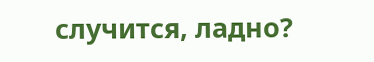случится, ладно?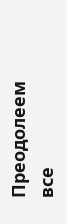Преодолеем все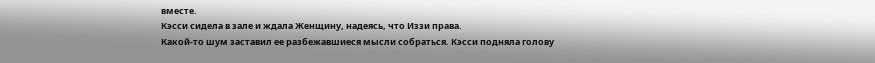вместе.
Кэсси сидела в зале и ждала Женщину, надеясь, что Иззи права.
Какой-то шум заставил ее разбежавшиеся мысли собраться. Кэсси подняла голову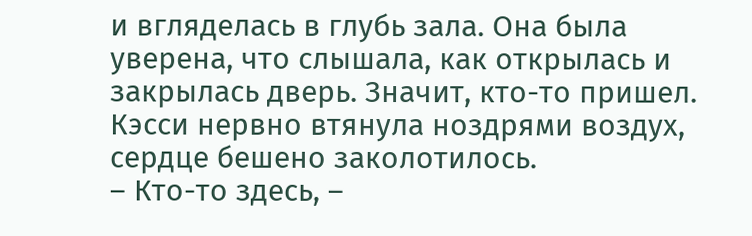и вгляделась в глубь зала. Она была уверена, что слышала, как открылась и закрылась дверь. Значит, кто-то пришел.
Кэсси нервно втянула ноздрями воздух, сердце бешено заколотилось.
– Кто-то здесь, –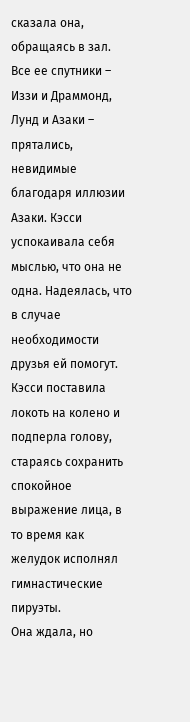сказала она, обращаясь в зал.
Все ее спутники – Иззи и Драммонд, Лунд и Азаки – прятались, невидимые благодаря иллюзии Азаки. Кэсси успокаивала себя мыслью, что она не одна. Надеялась, что в случае необходимости друзья ей помогут.
Кэсси поставила локоть на колено и подперла голову, стараясь сохранить спокойное выражение лица, в то время как желудок исполнял гимнастические пируэты.
Она ждала, но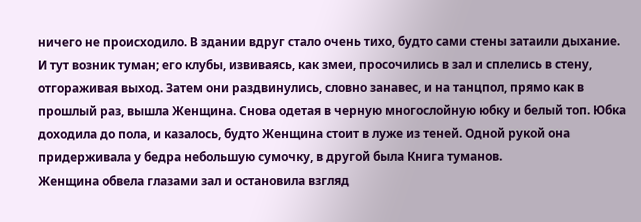ничего не происходило. В здании вдруг стало очень тихо, будто сами стены затаили дыхание.
И тут возник туман; его клубы, извиваясь, как змеи, просочились в зал и сплелись в стену, отгораживая выход. Затем они раздвинулись, словно занавес, и на танцпол, прямо как в прошлый раз, вышла Женщина. Снова одетая в черную многослойную юбку и белый топ. Юбка доходила до пола, и казалось, будто Женщина стоит в луже из теней. Одной рукой она придерживала у бедра небольшую сумочку, в другой была Книга туманов.
Женщина обвела глазами зал и остановила взгляд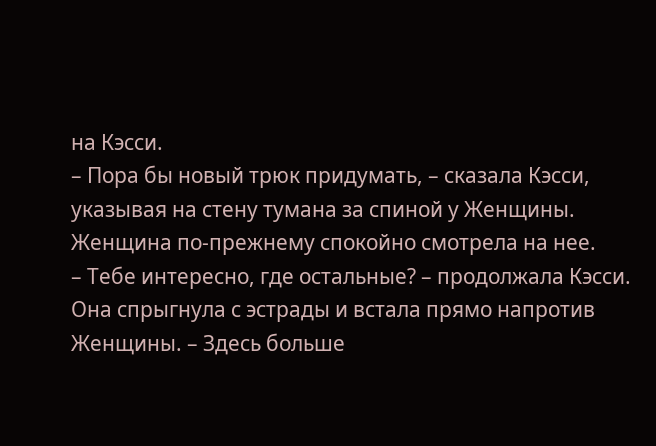на Кэсси.
– Пора бы новый трюк придумать, – сказала Кэсси, указывая на стену тумана за спиной у Женщины.
Женщина по-прежнему спокойно смотрела на нее.
– Тебе интересно, где остальные? – продолжала Кэсси. Она спрыгнула с эстрады и встала прямо напротив Женщины. – Здесь больше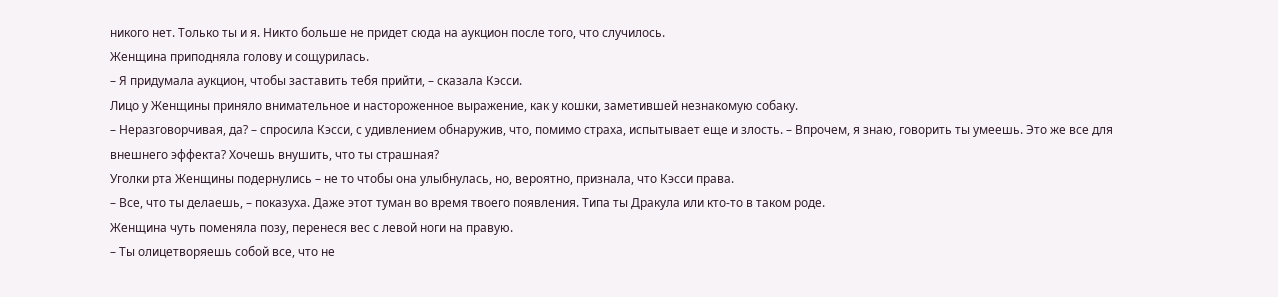никого нет. Только ты и я. Никто больше не придет сюда на аукцион после того, что случилось.
Женщина приподняла голову и сощурилась.
– Я придумала аукцион, чтобы заставить тебя прийти, – сказала Кэсси.
Лицо у Женщины приняло внимательное и настороженное выражение, как у кошки, заметившей незнакомую собаку.
– Неразговорчивая, да? – спросила Кэсси, с удивлением обнаружив, что, помимо страха, испытывает еще и злость. – Впрочем, я знаю, говорить ты умеешь. Это же все для внешнего эффекта? Хочешь внушить, что ты страшная?
Уголки рта Женщины подернулись – не то чтобы она улыбнулась, но, вероятно, признала, что Кэсси права.
– Все, что ты делаешь, – показуха. Даже этот туман во время твоего появления. Типа ты Дракула или кто-то в таком роде.
Женщина чуть поменяла позу, перенеся вес с левой ноги на правую.
– Ты олицетворяешь собой все, что не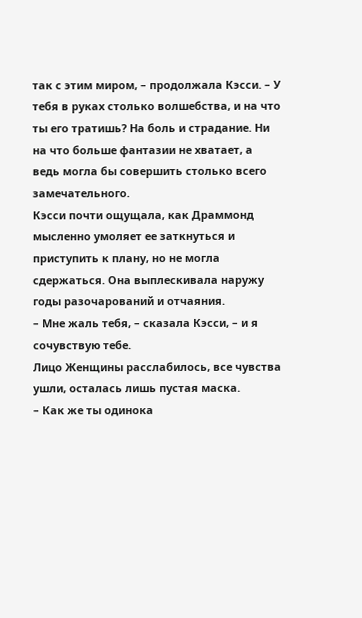так с этим миром, – продолжала Кэсси. – У тебя в руках столько волшебства, и на что ты его тратишь? На боль и страдание. Ни на что больше фантазии не хватает, а ведь могла бы совершить столько всего замечательного.
Кэсси почти ощущала, как Драммонд мысленно умоляет ее заткнуться и приступить к плану, но не могла сдержаться. Она выплескивала наружу годы разочарований и отчаяния.
– Мне жаль тебя, – сказала Кэсси, – и я сочувствую тебе.
Лицо Женщины расслабилось, все чувства ушли, осталась лишь пустая маска.
– Как же ты одинока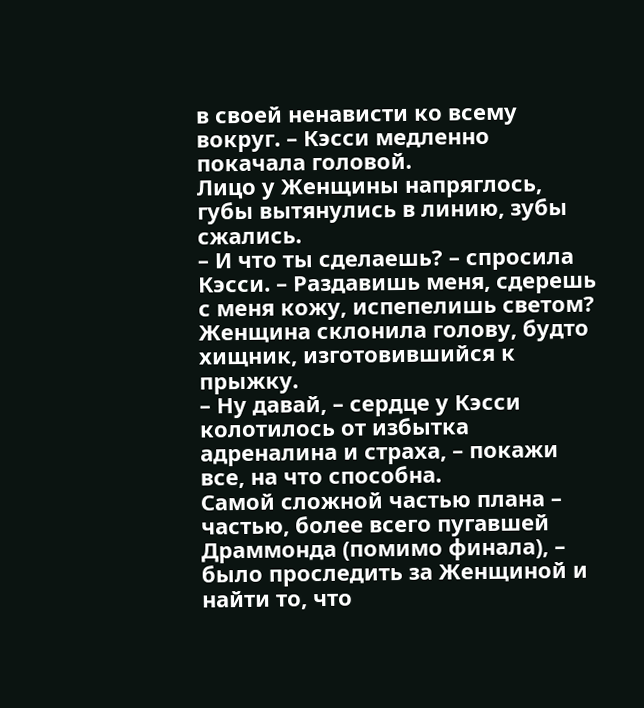в своей ненависти ко всему вокруг. – Кэсси медленно покачала головой.
Лицо у Женщины напряглось, губы вытянулись в линию, зубы сжались.
– И что ты сделаешь? – спросила Кэсси. – Раздавишь меня, сдерешь с меня кожу, испепелишь светом?
Женщина склонила голову, будто хищник, изготовившийся к прыжку.
– Ну давай, – сердце у Кэсси колотилось от избытка адреналина и страха, – покажи все, на что способна.
Самой сложной частью плана – частью, более всего пугавшей Драммонда (помимо финала), – было проследить за Женщиной и найти то, что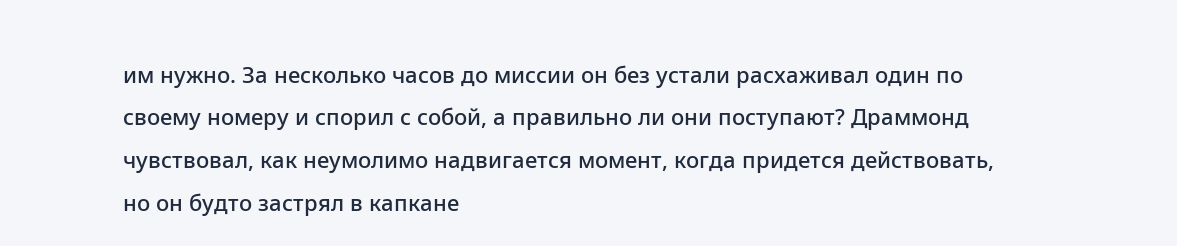им нужно. За несколько часов до миссии он без устали расхаживал один по своему номеру и спорил с собой, а правильно ли они поступают? Драммонд чувствовал, как неумолимо надвигается момент, когда придется действовать, но он будто застрял в капкане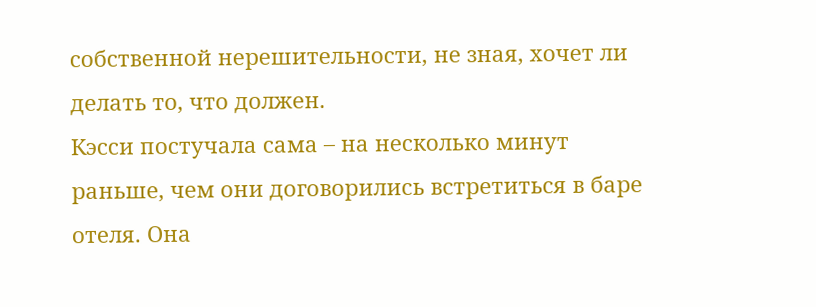собственной нерешительности, не зная, хочет ли делать то, что должен.
Кэсси постучала сама – на несколько минут раньше, чем они договорились встретиться в баре отеля. Она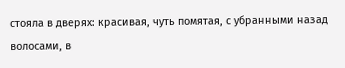стояла в дверях: красивая, чуть помятая, с убранными назад волосами, в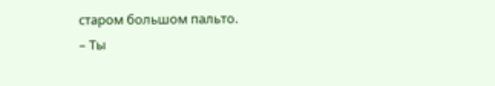старом большом пальто.
– Ты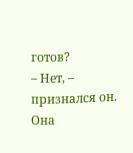готов?
– Нет, – признался он.
Она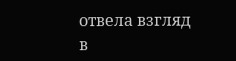отвела взгляд в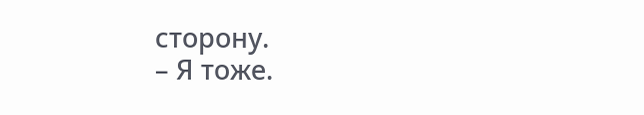сторону.
– Я тоже.